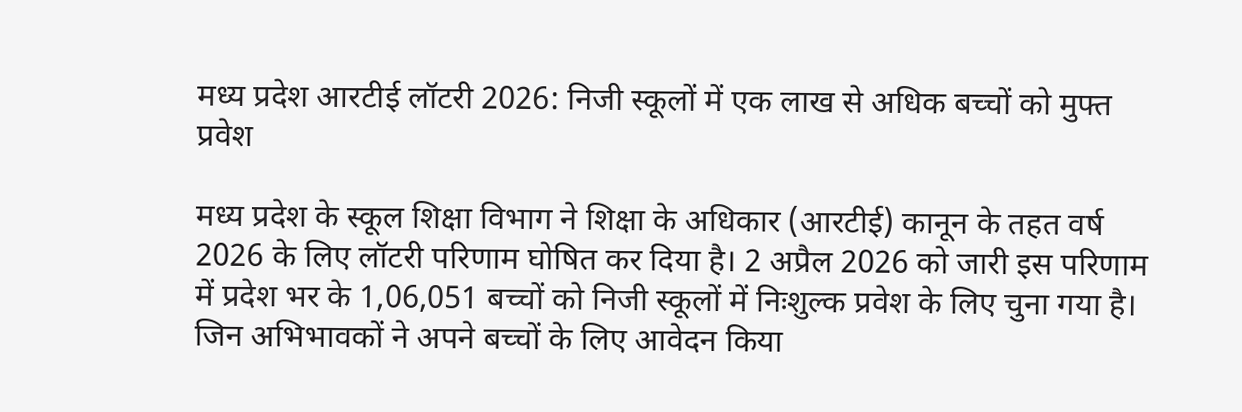मध्य प्रदेश आरटीई लॉटरी 2026: निजी स्कूलों में एक लाख से अधिक बच्चों को मुफ्त प्रवेश

मध्य प्रदेश के स्कूल शिक्षा विभाग ने शिक्षा के अधिकार (आरटीई) कानून के तहत वर्ष 2026 के लिए लॉटरी परिणाम घोषित कर दिया है। 2 अप्रैल 2026 को जारी इस परिणाम में प्रदेश भर के 1,06,051 बच्चों को निजी स्कूलों में निःशुल्क प्रवेश के लिए चुना गया है। जिन अभिभावकों ने अपने बच्चों के लिए आवेदन किया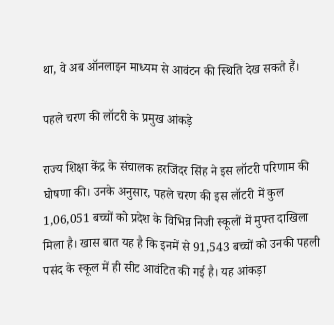था, वे अब ऑनलाइन माध्यम से आवंटन की स्थिति देख सकते हैं।

पहले चरण की लॉटरी के प्रमुख आंकड़े

राज्य शिक्षा केंद्र के संचालक हरजिंदर सिंह ने इस लॉटरी परिणाम की घोषणा की। उनके अनुसार, पहले चरण की इस लॉटरी में कुल 1,06,051 बच्चों को प्रदेश के विभिन्न निजी स्कूलों में मुफ्त दाखिला मिला है। खास बात यह है कि इनमें से 91,543 बच्चों को उनकी पहली पसंद के स्कूल में ही सीट आवंटित की गई है। यह आंकड़ा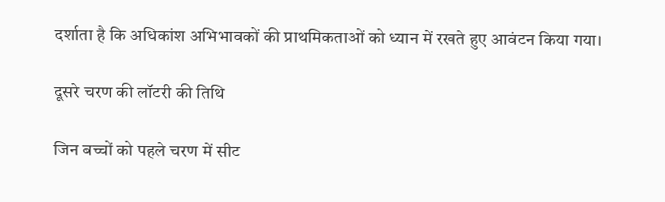दर्शाता है कि अधिकांश अभिभावकों की प्राथमिकताओं को ध्यान में रखते हुए आवंटन किया गया।

दूसरे चरण की लॉटरी की तिथि

जिन बच्चों को पहले चरण में सीट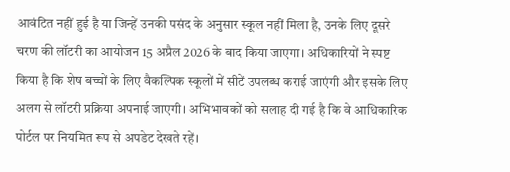आवंटित नहीं हुई है या जिन्हें उनकी पसंद के अनुसार स्कूल नहीं मिला है, उनके लिए दूसरे चरण की लॉटरी का आयोजन 15 अप्रैल 2026 के बाद किया जाएगा। अधिकारियों ने स्पष्ट किया है कि शेष बच्चों के लिए वैकल्पिक स्कूलों में सीटें उपलब्ध कराई जाएंगी और इसके लिए अलग से लॉटरी प्रक्रिया अपनाई जाएगी। अभिभावकों को सलाह दी गई है कि वे आधिकारिक पोर्टल पर नियमित रूप से अपडेट देखते रहें।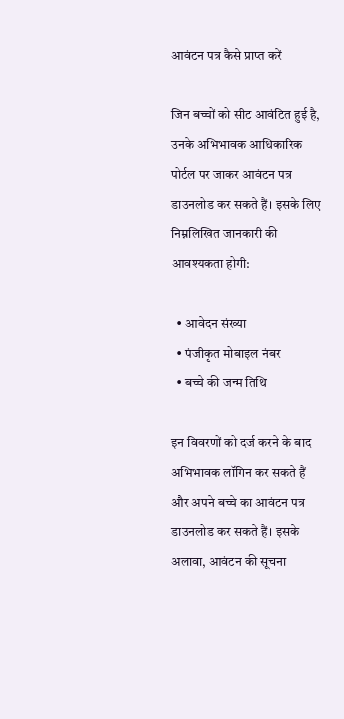आवंटन पत्र कैसे प्राप्त करें

जिन बच्चों को सीट आवंटित हुई है, उनके अभिभावक आधिकारिक पोर्टल पर जाकर आवंटन पत्र डाउनलोड कर सकते हैं। इसके लिए निम्नलिखित जानकारी की आवश्यकता होगी:

  • आवेदन संख्या
  • पंजीकृत मोबाइल नंबर
  • बच्चे की जन्म तिथि

इन विवरणों को दर्ज करने के बाद अभिभावक लॉगिन कर सकते हैं और अपने बच्चे का आवंटन पत्र डाउनलोड कर सकते हैं। इसके अलावा, आवंटन की सूचना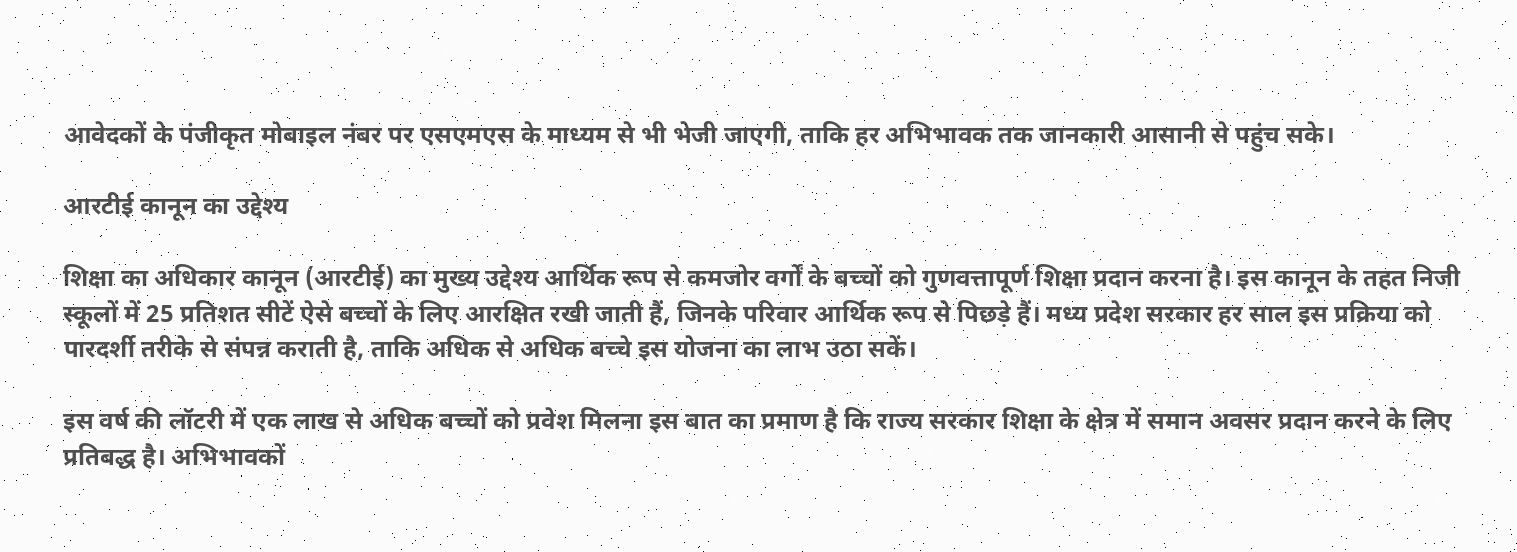आवेदकों के पंजीकृत मोबाइल नंबर पर एसएमएस के माध्यम से भी भेजी जाएगी, ताकि हर अभिभावक तक जानकारी आसानी से पहुंच सके।

आरटीई कानून का उद्देश्य

शिक्षा का अधिकार कानून (आरटीई) का मुख्य उद्देश्य आर्थिक रूप से कमजोर वर्गों के बच्चों को गुणवत्तापूर्ण शिक्षा प्रदान करना है। इस कानून के तहत निजी स्कूलों में 25 प्रतिशत सीटें ऐसे बच्चों के लिए आरक्षित रखी जाती हैं, जिनके परिवार आर्थिक रूप से पिछड़े हैं। मध्य प्रदेश सरकार हर साल इस प्रक्रिया को पारदर्शी तरीके से संपन्न कराती है, ताकि अधिक से अधिक बच्चे इस योजना का लाभ उठा सकें।

इस वर्ष की लॉटरी में एक लाख से अधिक बच्चों को प्रवेश मिलना इस बात का प्रमाण है कि राज्य सरकार शिक्षा के क्षेत्र में समान अवसर प्रदान करने के लिए प्रतिबद्ध है। अभिभावकों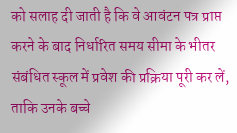को सलाह दी जाती है कि वे आवंटन पत्र प्राप्त करने के बाद निर्धारित समय सीमा के भीतर संबंधित स्कूल में प्रवेश की प्रक्रिया पूरी कर लें, ताकि उनके बच्चे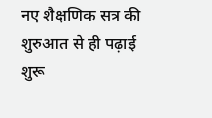नए शैक्षणिक सत्र की शुरुआत से ही पढ़ाई शुरू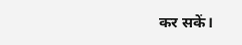कर सकें।